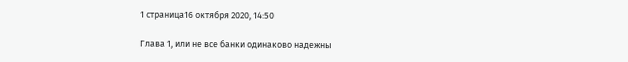1 страница16 октября 2020, 14:50

Глава 1, или не все банки одинаково надежны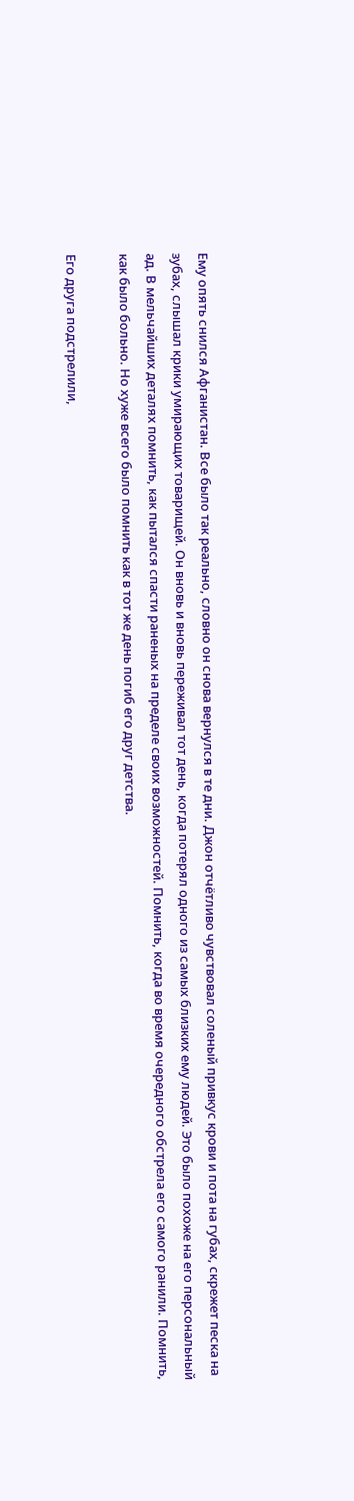Ему опять снился Афганистан. Все было так реально, словно он снова вернулся в те дни. Джон отчётливо чувствовал соленый привкус крови и пота на губах, скрежет песка на зубах, слышал крики умирающих товарищей. Он вновь и вновь переживал тот день, когда потерял одного из самых близких ему людей. Это было похоже на его персональный ад. В мельчайших деталях помнить, как пытался спасти раненых на пределе своих возможностей. Помнить, когда во время очередного обстрела его самого ранили. Помнить, как было больно. Но хуже всего было помнить как в тот же день погиб его друг детства.

Его друга подстрелили,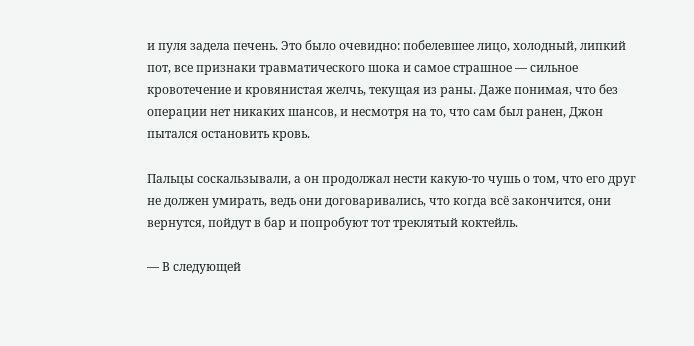и пуля задела печень. Это было очевидно: побелевшее лицо, холодный, липкий пот, все признаки травматического шока и самое страшное — сильное кровотечение и кровянистая желчь, текущая из раны. Даже понимая, что без операции нет никаких шансов, и несмотря на то, что сам был ранен, Джон пытался остановить кровь.

Пальцы соскальзывали, а он продолжал нести какую-то чушь о том, что его друг не должен умирать, ведь они договаривались, что когда всё закончится, они вернутся, пойдут в бар и попробуют тот треклятый коктейль.

— В следующей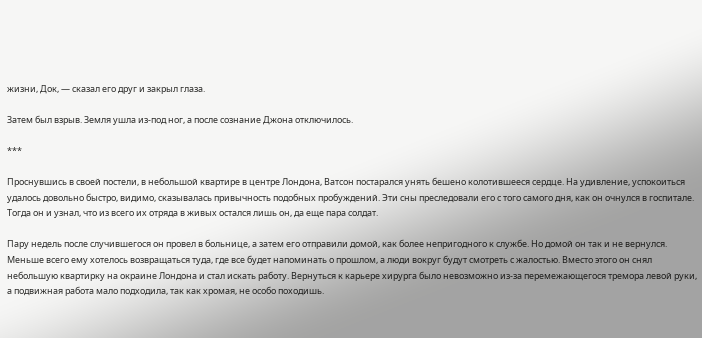жизни, Док, — сказал его друг и закрыл глаза.

Затем был взрыв. Земля ушла из-под ног, а после сознание Джона отключилось.

***

Проснувшись в своей постели, в небольшой квартире в центре Лондона, Ватсон постарался унять бешено колотившееся сердце. На удивление, успокоиться удалось довольно быстро, видимо, сказывалась привычность подобных пробуждений. Эти сны преследовали его с того самого дня, как он очнулся в госпитале. Тогда он и узнал, что из всего их отряда в живых остался лишь он, да еще пара солдат.

Пару недель после случившегося он провел в больнице, а затем его отправили домой, как более непригодного к службе. Но домой он так и не вернулся. Меньше всего ему хотелось возвращаться туда, где все будет напоминать о прошлом, а люди вокруг будут смотреть с жалостью. Вместо этого он снял небольшую квартирку на окраине Лондона и стал искать работу. Вернуться к карьере хирурга было невозможно из-за перемежающегося тремора левой руки, а подвижная работа мало подходила, так как хромая, не особо походишь.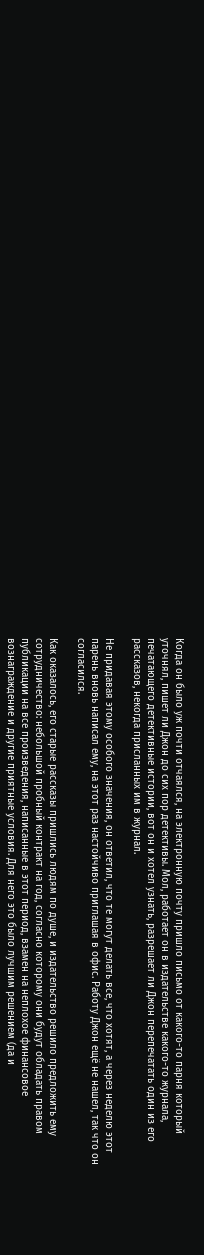Когда он было уж почти отчаялся, на электронную почту пришло письмо от какого-то парня который уточнял, пишет ли Джон до сих пор детективы. Мол, работает он в издательстве какого-то журнала, печатающего детективные истории, вот он и хотел узнать, разрешает ли Джон перепечатать один из его рассказов, некогда присланных им в журнал.

Не придавая этому особого значения, он ответил, что те могут делать все, что хотят, а через неделю этот парень вновь написал ему, на этот раз настойчиво приглашая в офис. Работу Джон ещё не нашел, так что он согласился.

Как оказалось, его старые рассказы пришлись людям по душе, и издательство решило предложить ему сотрудничество: небольшой пробный контракт на год, согласно которому они будут обладать правом публикации на все произведения, написанные в этот период, взамен на неплохое финансовое вознаграждение и другие приятные условия. Для него это было лучшим решением (да и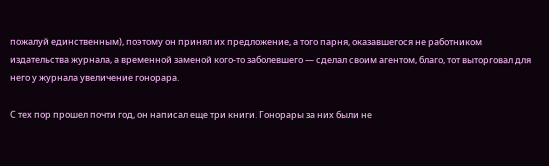пожалуй единственным), поэтому он принял их предложение, а того парня, оказавшегося не работником издательства журнала, а временной заменой кого-то заболевшего — сделал своим агентом, благо, тот выторговал для него у журнала увеличение гонорара.

С тех пор прошел почти год, он написал еще три книги. Гонорары за них были не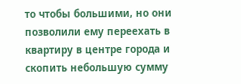то чтобы большими, но они позволили ему переехать в квартиру в центре города и скопить небольшую сумму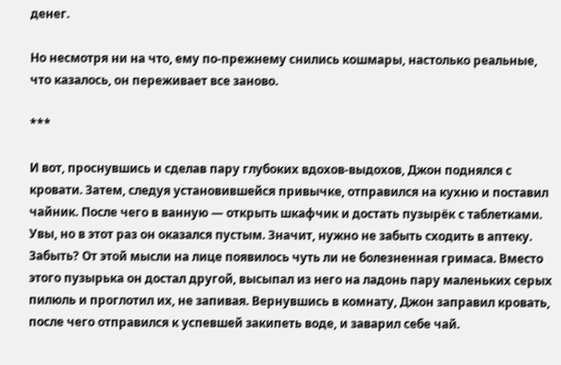денег.

Но несмотря ни на что, ему по-прежнему снились кошмары, настолько реальные, что казалось, он переживает все заново.

***

И вот, проснувшись и сделав пару глубоких вдохов-выдохов, Джон поднялся с кровати. Затем, следуя установившейся привычке, отправился на кухню и поставил чайник. После чего в ванную — открыть шкафчик и достать пузырёк с таблетками. Увы, но в этот раз он оказался пустым. Значит, нужно не забыть сходить в аптеку. Забыть? От этой мысли на лице появилось чуть ли не болезненная гримаса. Вместо этого пузырька он достал другой, высыпал из него на ладонь пару маленьких серых пилюль и проглотил их, не запивая. Вернувшись в комнату, Джон заправил кровать, после чего отправился к успевшей закипеть воде, и заварил себе чай.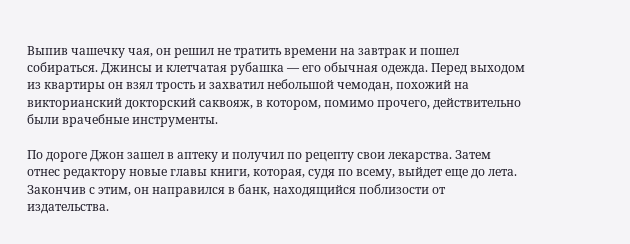Выпив чашечку чая, он решил не тратить времени на завтрак и пошел собираться. Джинсы и клетчатая рубашка — его обычная одежда. Перед выходом из квартиры он взял трость и захватил небольшой чемодан, похожий на викторианский докторский саквояж, в котором, помимо прочего, действительно были врачебные инструменты.

По дороге Джон зашел в аптеку и получил по рецепту свои лекарства. Затем отнес редактору новые главы книги, которая, судя по всему, выйдет еще до лета. Закончив с этим, он направился в банк, находящийся поблизости от издательства.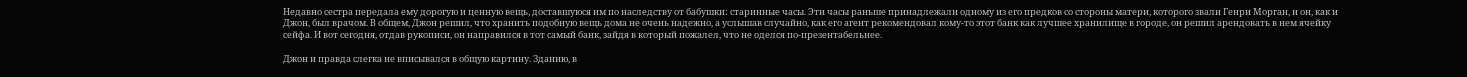Недавно сестра передала ему дорогую и ценную вещь, доставшуюся им по наследству от бабушки: старинные часы. Эти часы раньше принадлежали одному из его предков со стороны матери, которого звали Генри Морган, и он, как и Джон, был врачом. В общем, Джон решил, что хранить подобную вещь дома не очень надежно, а услышав случайно, как его агент рекомендовал кому-то этот банк как лучшее хранилище в городе, он решил арендовать в нем ячейку сейфа. И вот сегодня, отдав рукописи, он направился в тот самый банк, зайдя в который пожалел, что не оделся по-презентабельнее.

Джон и правда слегка не вписывался в общую картину. Зданию, в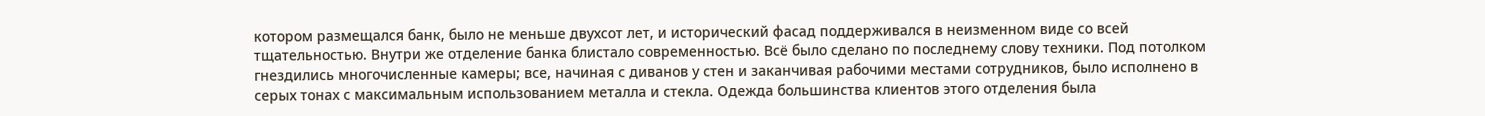котором размещался банк, было не меньше двухсот лет, и исторический фасад поддерживался в неизменном виде со всей тщательностью. Внутри же отделение банка блистало современностью. Всё было сделано по последнему слову техники. Под потолком гнездились многочисленные камеры; все, начиная с диванов у стен и заканчивая рабочими местами сотрудников, было исполнено в серых тонах с максимальным использованием металла и стекла. Одежда большинства клиентов этого отделения была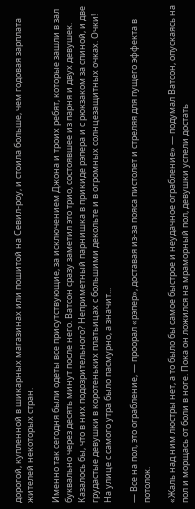дорогой, купленной в шикарных магазинах или пошитой на Севил-роу, и стоила больше, чем годовая зарплата жителей некоторых стран.

Именно так сегодня были одеты все присутствующие, за исключением Джона и троих ребят, которые зашли в зал буквально через десять минут после него. Ватсон сразу заметил это трио, состоявшее из парня и двух девушек. Казалось бы, что в них подозрительного? Неприметный парнишка в прикиде рэпера и с рюкзаком за спиной, и две грудастые девушки в коротеньких платьицах с большими декольте и в огромных солнцезащитных очках. Очки! На улице с самого утра было пасмурно, а значит...

— Все на пол, это ограбление, — проорал «рэпер», доставая из-за пояса пистолет и стреляя для пущего эффекта в потолок.

«Жаль над ним люстры нет, а то было бы самое быстрое и неудачное ограбление» — подумал Ватсон, опускаясь на пол и морщась от боли в ноге. Пока он ложился на мраморный пол, девушки успели достать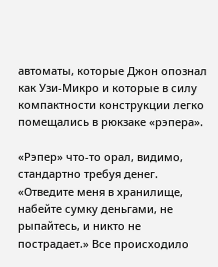автоматы, которые Джон опознал как Узи-Микро и которые в силу компактности конструкции легко помещались в рюкзаке «рэпера».

«Рэпер» что-то орал, видимо, стандартно требуя денег. «Отведите меня в хранилище, набейте сумку деньгами, не рыпайтесь, и никто не пострадает.» Все происходило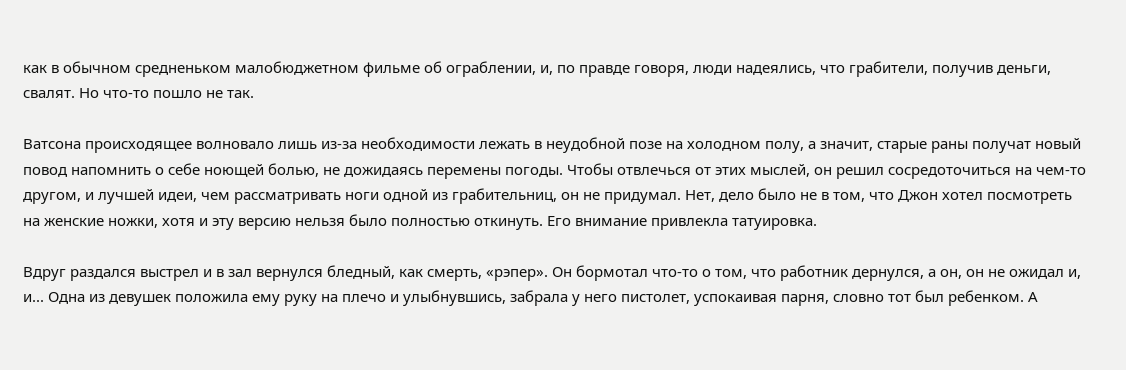как в обычном средненьком малобюджетном фильме об ограблении, и, по правде говоря, люди надеялись, что грабители, получив деньги, свалят. Но что-то пошло не так.

Ватсона происходящее волновало лишь из-за необходимости лежать в неудобной позе на холодном полу, а значит, старые раны получат новый повод напомнить о себе ноющей болью, не дожидаясь перемены погоды. Чтобы отвлечься от этих мыслей, он решил сосредоточиться на чем-то другом, и лучшей идеи, чем рассматривать ноги одной из грабительниц, он не придумал. Нет, дело было не в том, что Джон хотел посмотреть на женские ножки, хотя и эту версию нельзя было полностью откинуть. Его внимание привлекла татуировка.

Вдруг раздался выстрел и в зал вернулся бледный, как смерть, «рэпер». Он бормотал что-то о том, что работник дернулся, а он, он не ожидал и, и... Одна из девушек положила ему руку на плечо и улыбнувшись, забрала у него пистолет, успокаивая парня, словно тот был ребенком. А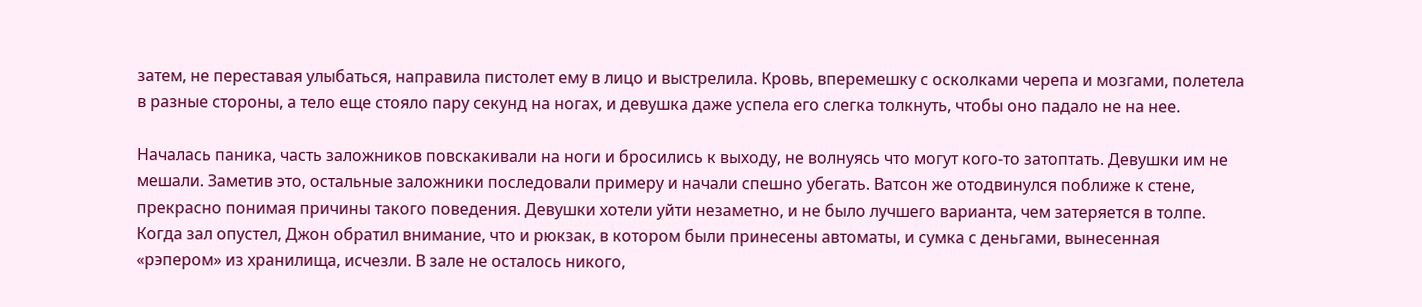затем, не переставая улыбаться, направила пистолет ему в лицо и выстрелила. Кровь, вперемешку с осколками черепа и мозгами, полетела в разные стороны, а тело еще стояло пару секунд на ногах, и девушка даже успела его слегка толкнуть, чтобы оно падало не на нее.

Началась паника, часть заложников повскакивали на ноги и бросились к выходу, не волнуясь что могут кого-то затоптать. Девушки им не мешали. Заметив это, остальные заложники последовали примеру и начали спешно убегать. Ватсон же отодвинулся поближе к стене, прекрасно понимая причины такого поведения. Девушки хотели уйти незаметно, и не было лучшего варианта, чем затеряется в толпе. Когда зал опустел, Джон обратил внимание, что и рюкзак, в котором были принесены автоматы, и сумка с деньгами, вынесенная «рэпером» из хранилища, исчезли. В зале не осталось никого,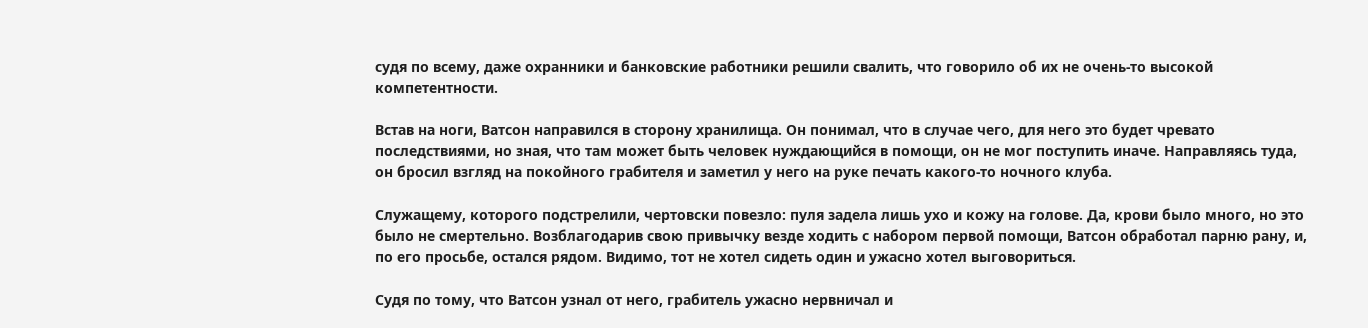судя по всему, даже охранники и банковские работники решили свалить, что говорило об их не очень-то высокой компетентности.

Встав на ноги, Ватсон направился в сторону хранилища. Он понимал, что в случае чего, для него это будет чревато последствиями, но зная, что там может быть человек нуждающийся в помощи, он не мог поступить иначе. Направляясь туда, он бросил взгляд на покойного грабителя и заметил у него на руке печать какого-то ночного клуба.

Служащему, которого подстрелили, чертовски повезло: пуля задела лишь ухо и кожу на голове. Да, крови было много, но это было не смертельно. Возблагодарив свою привычку везде ходить с набором первой помощи, Ватсон обработал парню рану, и, по его просьбе, остался рядом. Видимо, тот не хотел сидеть один и ужасно хотел выговориться.

Судя по тому, что Ватсон узнал от него, грабитель ужасно нервничал и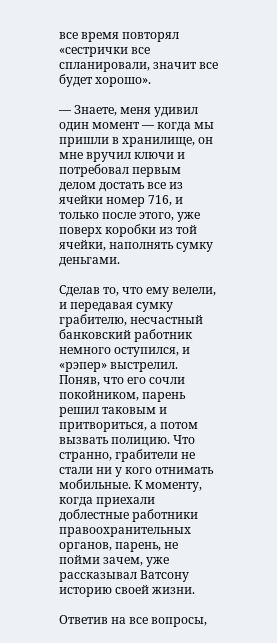все время повторял «сестрички все спланировали, значит все будет хорошо».

— Знаете, меня удивил один момент — когда мы пришли в хранилище, он мне вручил ключи и потребовал первым делом достать все из ячейки номер 716, и только после этого, уже поверх коробки из той ячейки, наполнять сумку деньгами.

Сделав то, что ему велели, и передавая сумку грабителю, несчастный банковский работник немного оступился, и «рэпер» выстрелил. Поняв, что его сочли покойником, парень решил таковым и притвориться, а потом вызвать полицию. Что странно, грабители не стали ни у кого отнимать мобильные. К моменту, когда приехали доблестные работники правоохранительных органов, парень, не пойми зачем, уже рассказывал Ватсону историю своей жизни.

Ответив на все вопросы,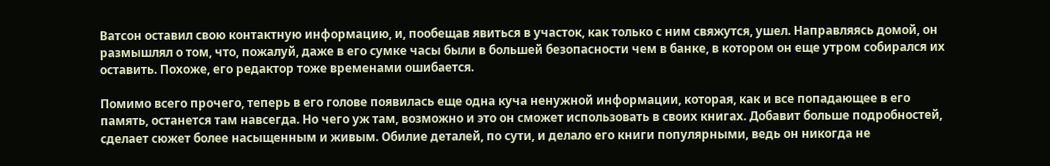Ватсон оставил свою контактную информацию, и, пообещав явиться в участок, как только с ним свяжутся, ушел. Направляясь домой, он размышлял о том, что, пожалуй, даже в его сумке часы были в большей безопасности чем в банке, в котором он еще утром собирался их оставить. Похоже, его редактор тоже временами ошибается.

Помимо всего прочего, теперь в его голове появилась еще одна куча ненужной информации, которая, как и все попадающее в его память, останется там навсегда. Но чего уж там, возможно и это он сможет использовать в своих книгах. Добавит больше подробностей, сделает сюжет более насыщенным и живым. Обилие деталей, по сути, и делало его книги популярными, ведь он никогда не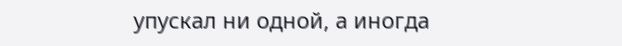упускал ни одной, а иногда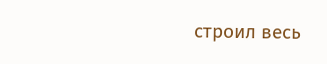строил весь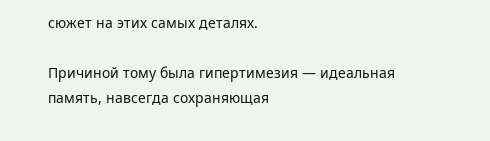сюжет на этих самых деталях.

Причиной тому была гипертимезия — идеальная память, навсегда сохраняющая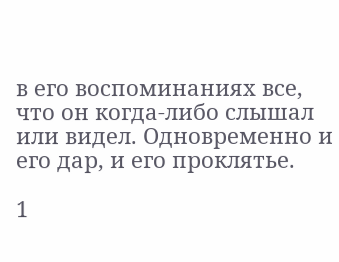в его воспоминаниях все, что он когда-либо слышал или видел. Одновременно и его дар, и его проклятье.

1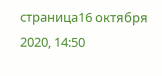страница16 октября 2020, 14:50